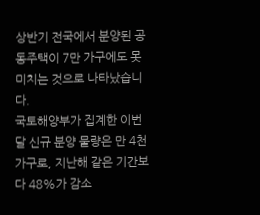상반기 전국에서 분양된 공동주택이 7만 가구에도 못 미치는 것으로 나타났습니다.
국토해양부가 집계한 이번 달 신규 분양 물량은 만 4천 가구로, 지난해 같은 기간보다 48%가 감소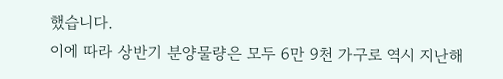했습니다.
이에 따라 상반기 분양물량은 모두 6만 9천 가구로 역시 지난해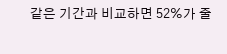같은 기간과 비교하면 52%가 줄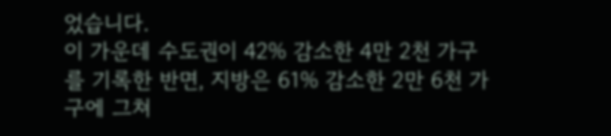었습니다.
이 가운데 수도권이 42% 감소한 4만 2천 가구를 기록한 반면, 지방은 61% 감소한 2만 6천 가구에 그쳐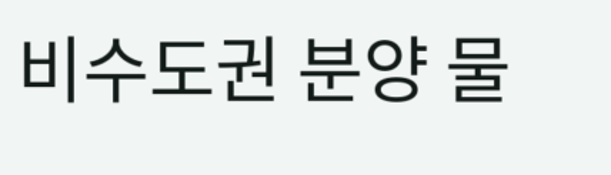비수도권 분양 물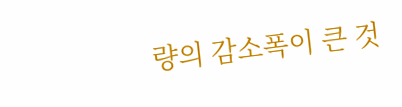량의 감소폭이 큰 것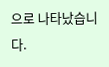으로 나타났습니다.